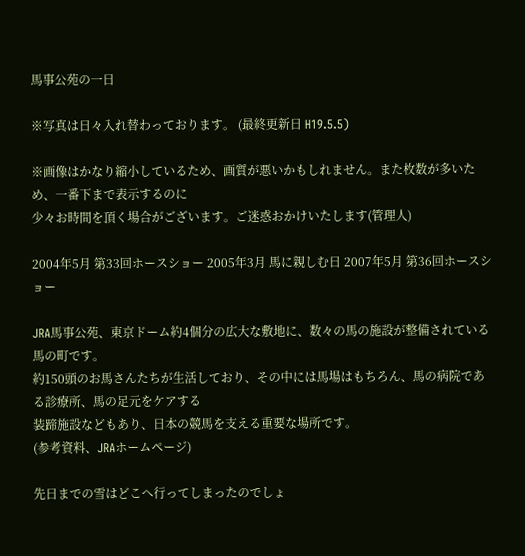馬事公苑の一日

※写真は日々入れ替わっております。 (最終更新日 H19.5.5)

※画像はかなり縮小しているため、画質が悪いかもしれません。また枚数が多いため、一番下まで表示するのに
少々お時間を頂く場合がございます。ご迷惑おかけいたします(管理人)

2004年5月 第33回ホースショー 2005年3月 馬に親しむ日 2007年5月 第36回ホースショー

JRA馬事公苑、東京ドーム約4個分の広大な敷地に、数々の馬の施設が整備されている馬の町です。
約150頭のお馬さんたちが生活しており、その中には馬場はもちろん、馬の病院である診療所、馬の足元をケアする
装蹄施設などもあり、日本の競馬を支える重要な場所です。
(参考資料、JRAホームページ)

先日までの雪はどこへ行ってしまったのでしょ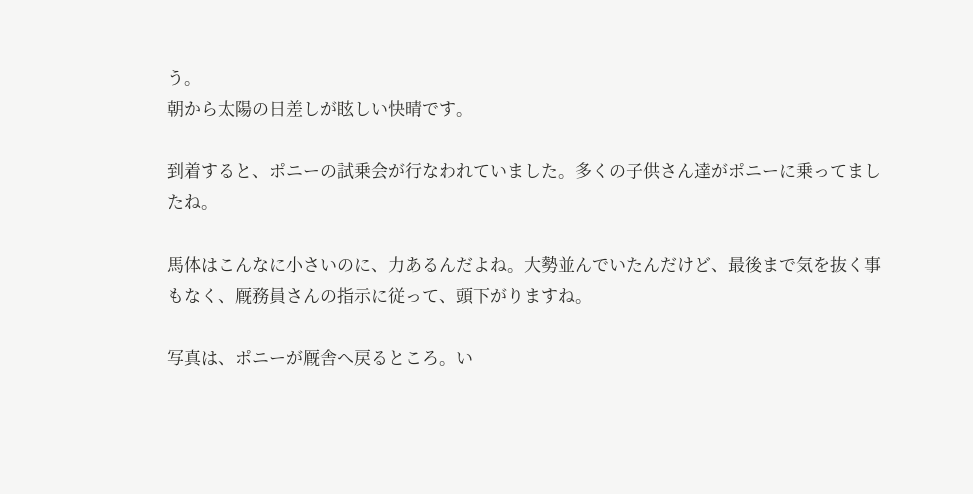う。
朝から太陽の日差しが眩しい快晴です。

到着すると、ポニーの試乗会が行なわれていました。多くの子供さん達がポニーに乗ってましたね。

馬体はこんなに小さいのに、力あるんだよね。大勢並んでいたんだけど、最後まで気を抜く事もなく、厩務員さんの指示に従って、頭下がりますね。

写真は、ポニーが厩舎へ戻るところ。い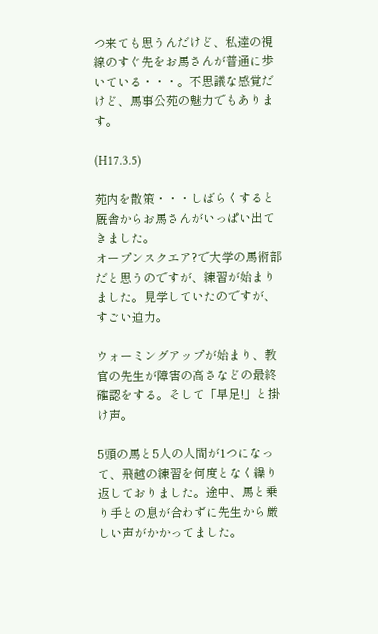つ来ても思うんだけど、私達の視線のすぐ先をお馬さんが普通に歩いている・・・。不思議な感覚だけど、馬事公苑の魅力でもあります。

(H17.3.5)

苑内を散策・・・しばらくすると厩舎からお馬さんがいっぱい出てきました。
オープンスクエア?で大学の馬術部だと思うのですが、練習が始まりました。見学していたのですが、すごい迫力。

ウォーミングアップが始まり、教官の先生が障害の高さなどの最終確認をする。そして「早足!」と掛け声。

5頭の馬と5人の人間が1つになって、飛越の練習を何度となく繰り返しておりました。途中、馬と乗り手との息が合わずに先生から厳しい声がかかってました。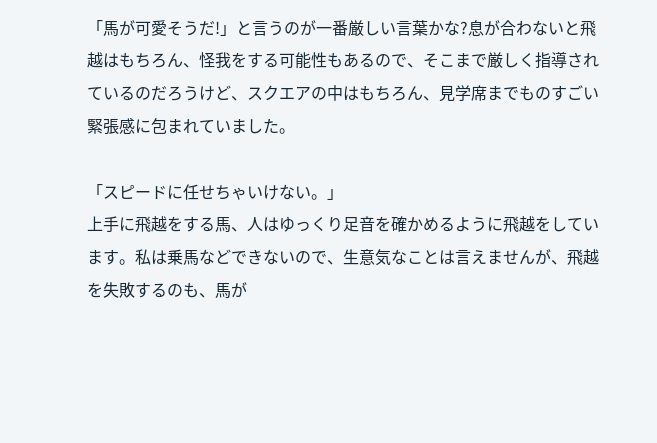「馬が可愛そうだ!」と言うのが一番厳しい言葉かな?息が合わないと飛越はもちろん、怪我をする可能性もあるので、そこまで厳しく指導されているのだろうけど、スクエアの中はもちろん、見学席までものすごい緊張感に包まれていました。

「スピードに任せちゃいけない。」
上手に飛越をする馬、人はゆっくり足音を確かめるように飛越をしています。私は乗馬などできないので、生意気なことは言えませんが、飛越を失敗するのも、馬が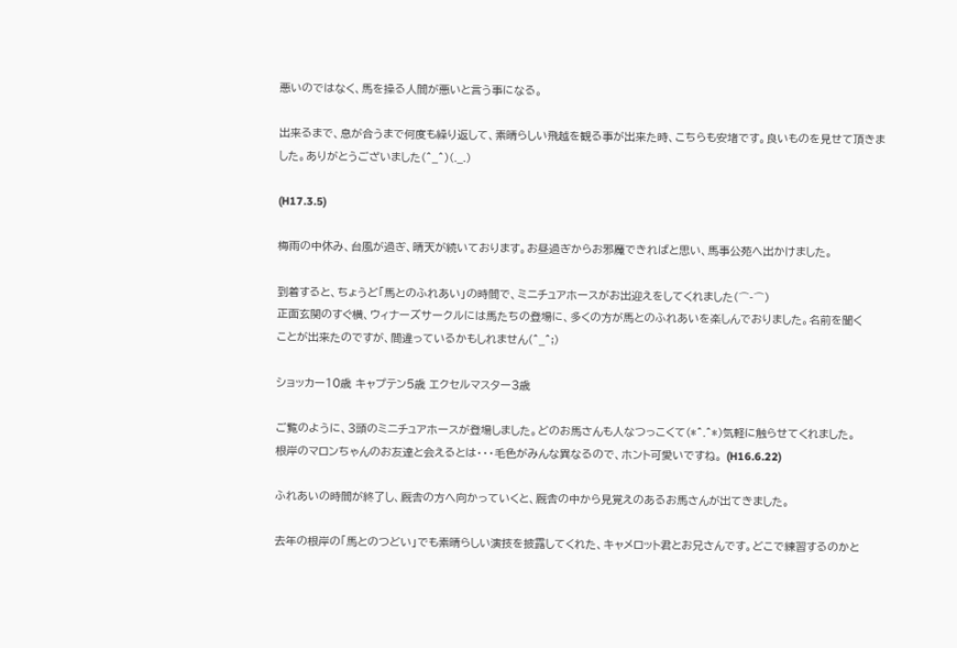悪いのではなく、馬を操る人間が悪いと言う事になる。

出来るまで、息が合うまで何度も繰り返して、素晴らしい飛越を観る事が出来た時、こちらも安堵です。良いものを見せて頂きました。ありがとうございました(^_^)(._.)

(H17.3.5)

梅雨の中休み、台風が過ぎ、晴天が続いております。お昼過ぎからお邪魔できればと思い、馬事公苑へ出かけました。

到着すると、ちょうど「馬とのふれあい」の時間で、ミニチュアホースがお出迎えをしてくれました(⌒-⌒)
正面玄関のすぐ横、ウィナーズサークルには馬たちの登場に、多くの方が馬とのふれあいを楽しんでおりました。名前を聞く
ことが出来たのですが、間違っているかもしれません(^_^;)

ショッカー10歳 キャプテン5歳 エクセルマスター3歳

ご覧のように、3頭のミニチュアホースが登場しました。どのお馬さんも人なつっこくて(*^.^*)気軽に触らせてくれました。
根岸のマロンちゃんのお友達と会えるとは・・・毛色がみんな異なるので、ホント可愛いですね。 (H16.6.22)

ふれあいの時間が終了し、厩舎の方へ向かっていくと、厩舎の中から見覚えのあるお馬さんが出てきました。

去年の根岸の「馬とのつどい」でも素晴らしい演技を披露してくれた、キャメロット君とお兄さんです。どこで練習するのかと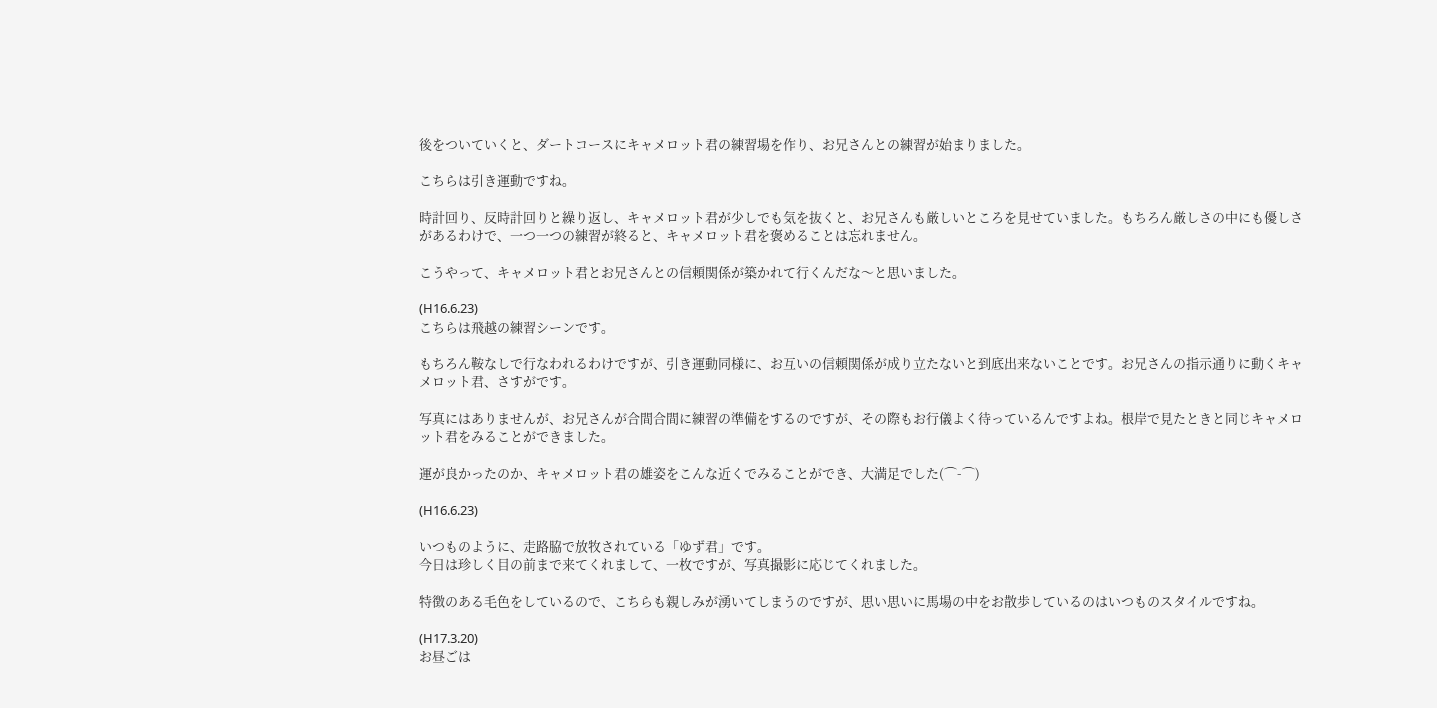後をついていくと、ダートコースにキャメロット君の練習場を作り、お兄さんとの練習が始まりました。

こちらは引き運動ですね。

時計回り、反時計回りと繰り返し、キャメロット君が少しでも気を抜くと、お兄さんも厳しいところを見せていました。もちろん厳しさの中にも優しさがあるわけで、一つ一つの練習が終ると、キャメロット君を褒めることは忘れません。

こうやって、キャメロット君とお兄さんとの信頼関係が築かれて行くんだな〜と思いました。

(H16.6.23)
こちらは飛越の練習シーンです。

もちろん鞍なしで行なわれるわけですが、引き運動同様に、お互いの信頼関係が成り立たないと到底出来ないことです。お兄さんの指示通りに動くキャメロット君、さすがです。

写真にはありませんが、お兄さんが合間合間に練習の準備をするのですが、その際もお行儀よく待っているんですよね。根岸で見たときと同じキャメロット君をみることができました。

運が良かったのか、キャメロット君の雄姿をこんな近くでみることができ、大満足でした(⌒-⌒)

(H16.6.23)

いつものように、走路脇で放牧されている「ゆず君」です。
今日は珍しく目の前まで来てくれまして、一枚ですが、写真撮影に応じてくれました。

特徴のある毛色をしているので、こちらも親しみが湧いてしまうのですが、思い思いに馬場の中をお散歩しているのはいつものスタイルですね。

(H17.3.20)
お昼ごは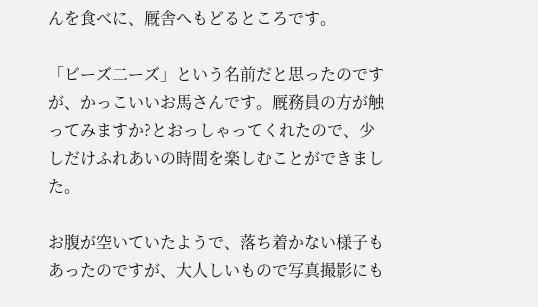んを食べに、厩舎へもどるところです。

「ビーズ二ーズ」という名前だと思ったのですが、かっこいいお馬さんです。厩務員の方が触ってみますか?とおっしゃってくれたので、少しだけふれあいの時間を楽しむことができました。

お腹が空いていたようで、落ち着かない様子もあったのですが、大人しいもので写真撮影にも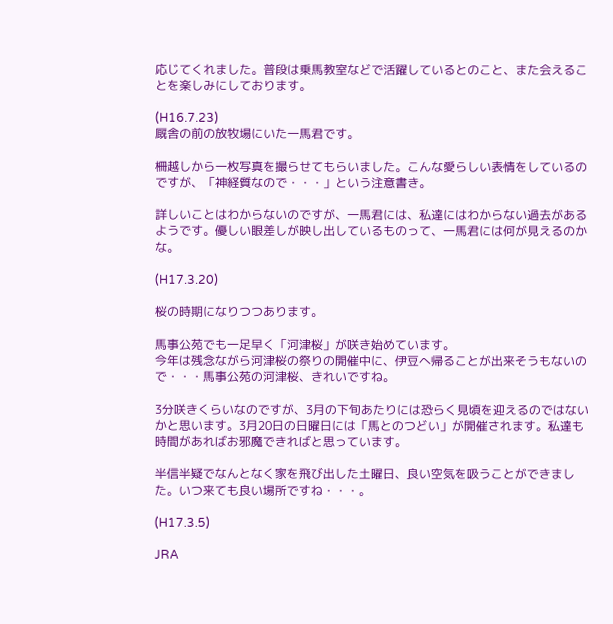応じてくれました。普段は乗馬教室などで活躍しているとのこと、また会えることを楽しみにしております。

(H16.7.23)
厩舎の前の放牧場にいた一馬君です。

柵越しから一枚写真を撮らせてもらいました。こんな愛らしい表情をしているのですが、「神経質なので・・・」という注意書き。

詳しいことはわからないのですが、一馬君には、私達にはわからない過去があるようです。優しい眼差しが映し出しているものって、一馬君には何が見えるのかな。

(H17.3.20)

桜の時期になりつつあります。

馬事公苑でも一足早く「河津桜」が咲き始めています。
今年は残念ながら河津桜の祭りの開催中に、伊豆へ帰ることが出来そうもないので・・・馬事公苑の河津桜、きれいですね。

3分咲きくらいなのですが、3月の下旬あたりには恐らく見頃を迎えるのではないかと思います。3月20日の日曜日には「馬とのつどい」が開催されます。私達も時間があればお邪魔できればと思っています。

半信半疑でなんとなく家を飛び出した土曜日、良い空気を吸うことができました。いつ来ても良い場所ですね・・・。

(H17.3.5)

JRA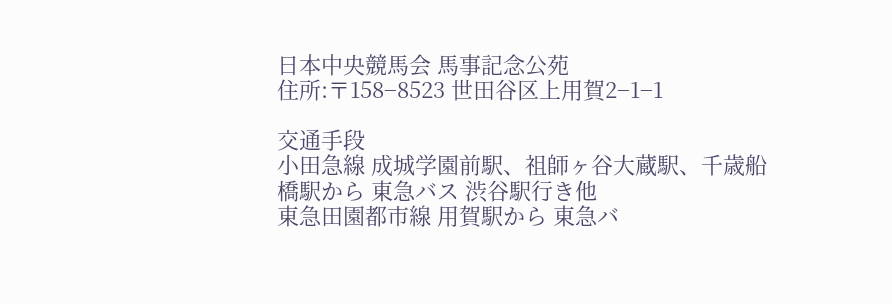日本中央競馬会 馬事記念公苑
住所:〒158−8523 世田谷区上用賀2−1−1

交通手段
小田急線 成城学園前駅、祖師ヶ谷大蔵駅、千歳船橋駅から 東急バス 渋谷駅行き他
東急田園都市線 用賀駅から 東急バ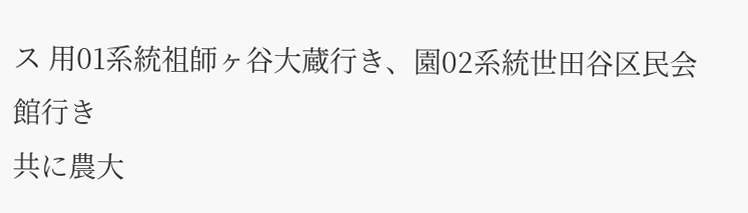ス 用01系統祖師ヶ谷大蔵行き、園02系統世田谷区民会館行き
共に農大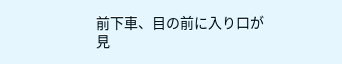前下車、目の前に入り口が見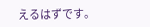えるはずです。